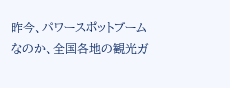昨今、パワースポットブームなのか、全国各地の観光ガ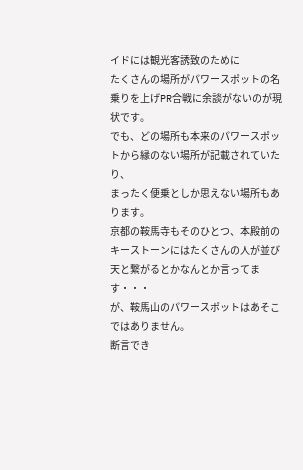イドには観光客誘致のために
たくさんの場所がパワースポットの名乗りを上げPR合戦に余談がないのが現状です。
でも、どの場所も本来のパワースポットから縁のない場所が記載されていたり、
まったく便乗としか思えない場所もあります。
京都の鞍馬寺もそのひとつ、本殿前のキーストーンにはたくさんの人が並び
天と繋がるとかなんとか言ってます・・・
が、鞍馬山のパワースポットはあそこではありません。
断言でき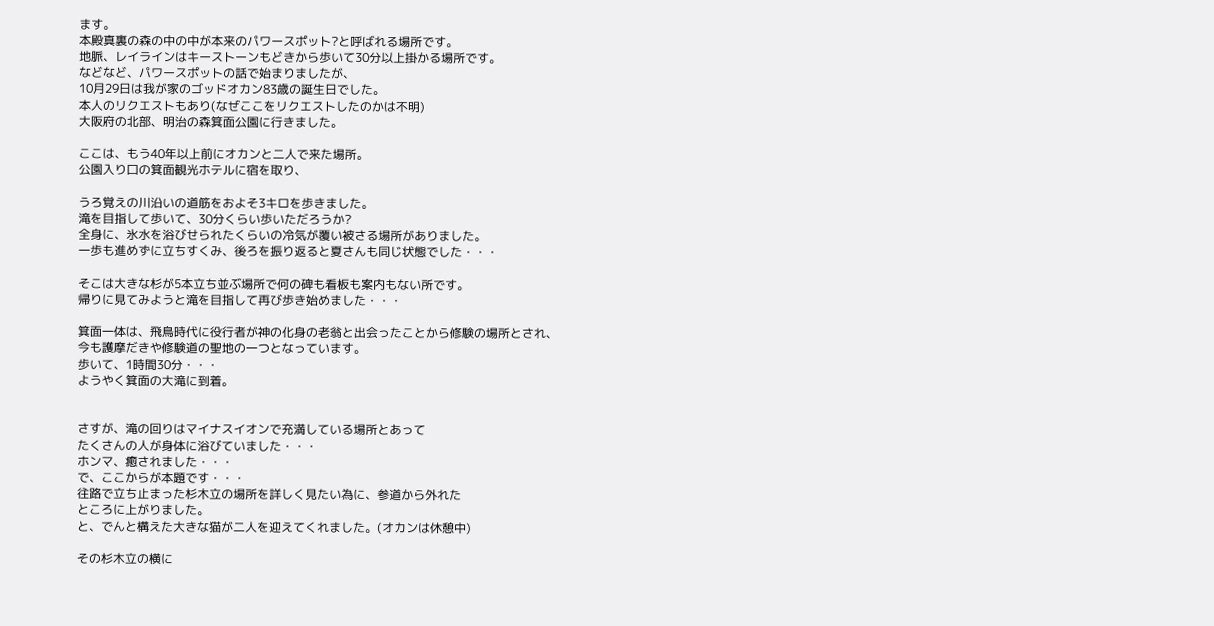ます。
本殿真裏の森の中の中が本来のパワースポット?と呼ばれる場所です。
地脈、レイラインはキーストーンもどきから歩いて30分以上掛かる場所です。
などなど、パワースポットの話で始まりましたが、
10月29日は我が家のゴッドオカン83歳の誕生日でした。
本人のリクエストもあり(なぜここをリクエストしたのかは不明)
大阪府の北部、明治の森箕面公園に行きました。

ここは、もう40年以上前にオカンと二人で来た場所。
公園入り口の箕面観光ホテルに宿を取り、

うろ覚えの川沿いの道筋をおよそ3キロを歩きました。
滝を目指して歩いて、30分くらい歩いただろうか?
全身に、氷水を浴びせられたくらいの冷気が覆い被さる場所がありました。
一歩も進めずに立ちすくみ、後ろを振り返ると夏さんも同じ状態でした・・・

そこは大きな杉が5本立ち並ぶ場所で何の碑も看板も案内もない所です。
帰りに見てみようと滝を目指して再び歩き始めました・・・

箕面一体は、飛鳥時代に役行者が神の化身の老翁と出会ったことから修験の場所とされ、
今も護摩だきや修験道の聖地の一つとなっています。
歩いて、1時間30分・・・
ようやく箕面の大滝に到着。


さすが、滝の回りはマイナスイオンで充満している場所とあって
たくさんの人が身体に浴びていました・・・
ホンマ、癒されました・・・
で、ここからが本題です・・・
往路で立ち止まった杉木立の場所を詳しく見たい為に、参道から外れた
ところに上がりました。
と、でんと構えた大きな猫が二人を迎えてくれました。(オカンは休憩中)

その杉木立の横に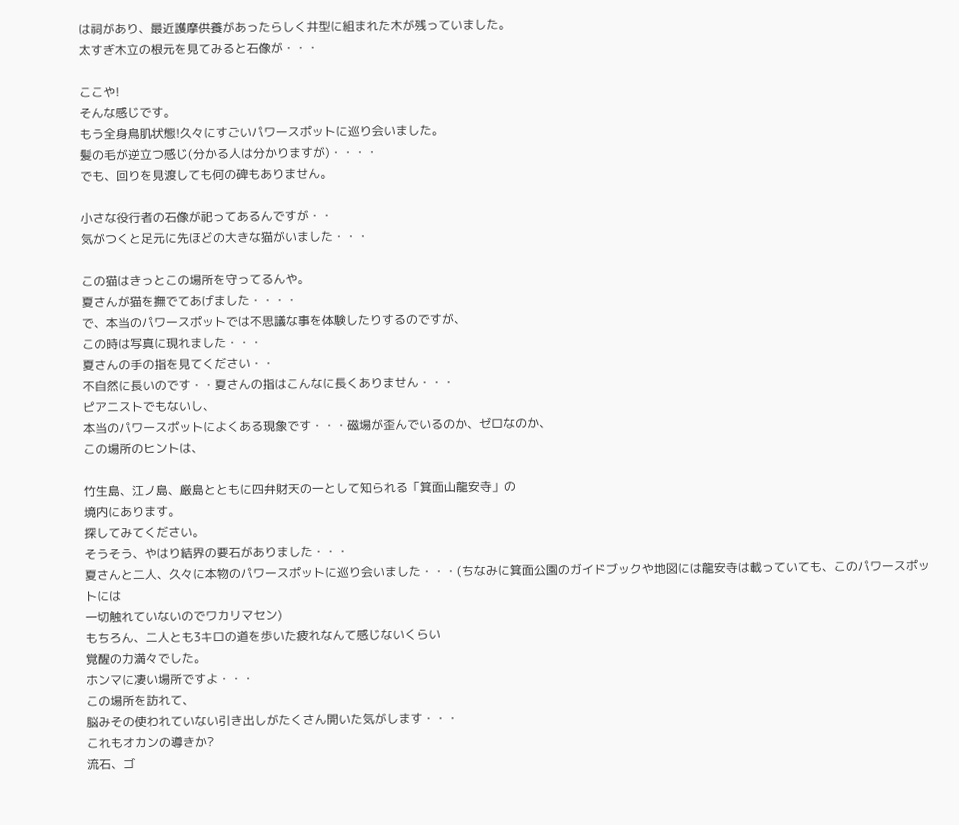は祠があり、最近護摩供養があったらしく井型に組まれた木が残っていました。
太すぎ木立の根元を見てみると石像が・・・

ここや!
そんな感じです。
もう全身鳥肌状態!久々にすごいパワースポットに巡り会いました。
髪の毛が逆立つ感じ(分かる人は分かりますが)・・・・
でも、回りを見渡しても何の碑もありません。

小さな役行者の石像が祀ってあるんですが・・
気がつくと足元に先ほどの大きな猫がいました・・・

この猫はきっとこの場所を守ってるんや。
夏さんが猫を撫でてあげました・・・・
で、本当のパワースポットでは不思議な事を体験したりするのですが、
この時は写真に現れました・・・
夏さんの手の指を見てください・・
不自然に長いのです・・夏さんの指はこんなに長くありません・・・
ピアニストでもないし、
本当のパワースポットによくある現象です・・・磁場が歪んでいるのか、ゼロなのか、
この場所のヒントは、

竹生島、江ノ島、厳島とともに四弁財天の一として知られる「箕面山龍安寺」の
境内にあります。
探してみてください。
そうそう、やはり結界の要石がありました・・・
夏さんと二人、久々に本物のパワースポットに巡り会いました・・・(ちなみに箕面公園のガイドブックや地図には龍安寺は載っていても、このパワースポットには
一切触れていないのでワカリマセン)
もちろん、二人とも3キロの道を歩いた疲れなんて感じないくらい
覚醒の力満々でした。
ホンマに凄い場所ですよ・・・
この場所を訪れて、
脳みその使われていない引き出しがたくさん開いた気がします・・・
これもオカンの導きか?
流石、ゴ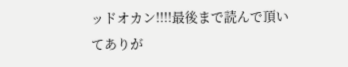ッドオカン!!!!最後まで読んで頂いてありが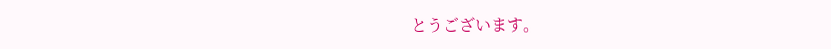とうございます。